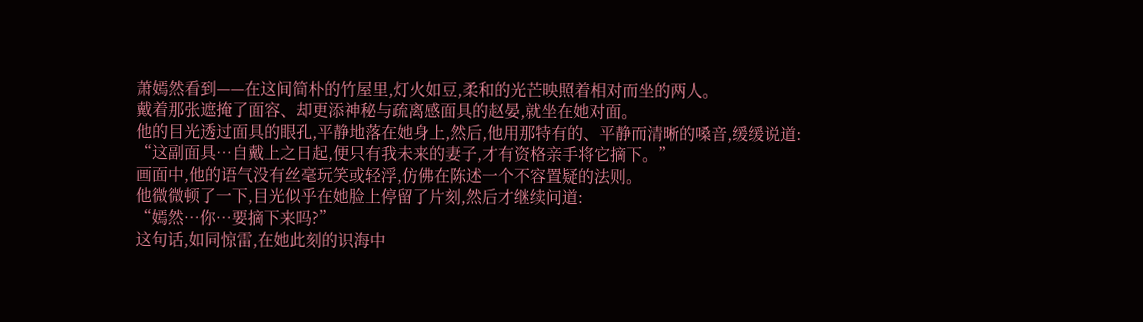萧嫣然看到——在这间简朴的竹屋里,灯火如豆,柔和的光芒映照着相对而坐的两人。
戴着那张遮掩了面容、却更添神秘与疏离感面具的赵晏,就坐在她对面。
他的目光透过面具的眼孔,平静地落在她身上,然后,他用那特有的、平静而清晰的嗓音,缓缓说道:
“这副面具…自戴上之日起,便只有我未来的妻子,才有资格亲手将它摘下。”
画面中,他的语气没有丝毫玩笑或轻浮,仿佛在陈述一个不容置疑的法则。
他微微顿了一下,目光似乎在她脸上停留了片刻,然后才继续问道:
“嫣然…你…要摘下来吗?”
这句话,如同惊雷,在她此刻的识海中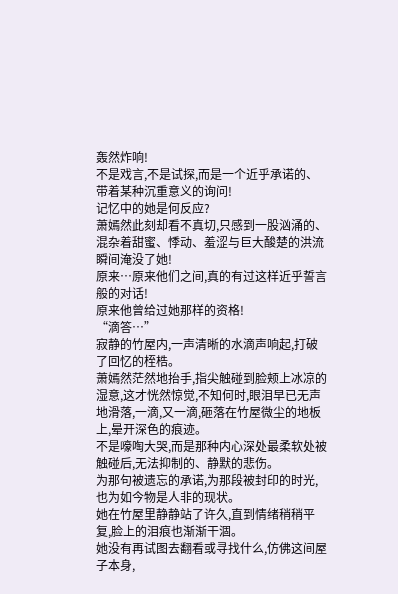轰然炸响!
不是戏言,不是试探,而是一个近乎承诺的、带着某种沉重意义的询问!
记忆中的她是何反应?
萧嫣然此刻却看不真切,只感到一股汹涌的、混杂着甜蜜、悸动、羞涩与巨大酸楚的洪流瞬间淹没了她!
原来…原来他们之间,真的有过这样近乎誓言般的对话!
原来他曾给过她那样的资格!
“滴答…”
寂静的竹屋内,一声清晰的水滴声响起,打破了回忆的桎梏。
萧嫣然茫然地抬手,指尖触碰到脸颊上冰凉的湿意,这才恍然惊觉,不知何时,眼泪早已无声地滑落,一滴,又一滴,砸落在竹屋微尘的地板上,晕开深色的痕迹。
不是嚎啕大哭,而是那种内心深处最柔软处被触碰后,无法抑制的、静默的悲伤。
为那句被遗忘的承诺,为那段被封印的时光,也为如今物是人非的现状。
她在竹屋里静静站了许久,直到情绪稍稍平复,脸上的泪痕也渐渐干涸。
她没有再试图去翻看或寻找什么,仿佛这间屋子本身,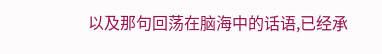以及那句回荡在脑海中的话语,已经承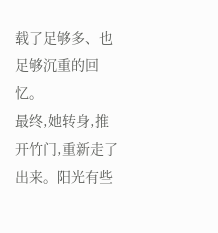载了足够多、也足够沉重的回忆。
最终,她转身,推开竹门,重新走了出来。阳光有些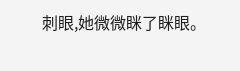刺眼,她微微眯了眯眼。